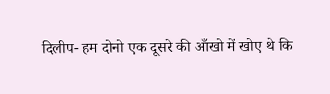दिलीप- हम दोनो एक दूसरे की आँखो में खोए थे कि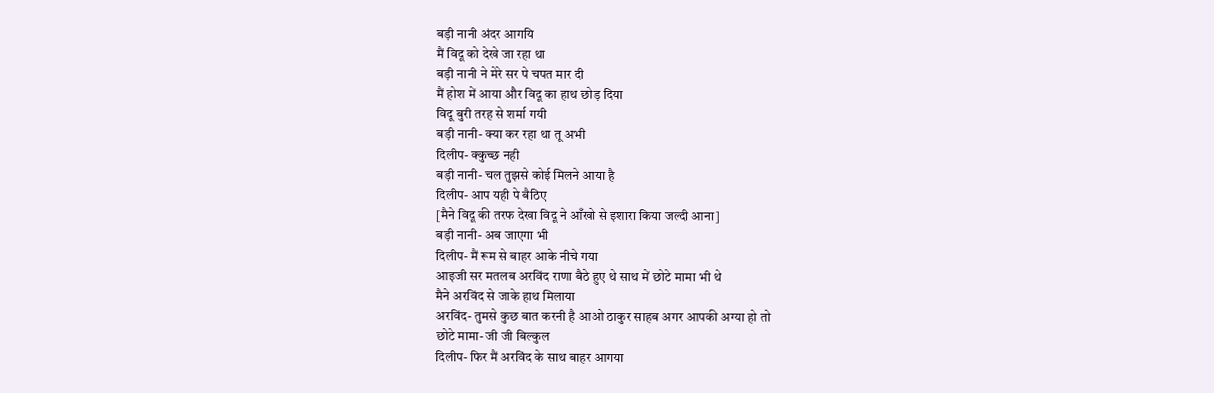बड़ी नानी अंदर आगयि
मैं विदू को देखे जा रहा था
बड़ी नानी ने मेरे सर पे चपत मार दी
मैं होश में आया और विदू का हाथ छोड़ दिया
विदू बुरी तरह से शर्मा गयी
बड़ी नानी- क्या कर रहा था तू अभी
दिलीप- क्कुच्छ नही
बड़ी नानी- चल तुझसे कोई मिलने आया है
दिलीप- आप यही पे बैठिए
[मैने विदू की तरफ देखा विदू ने आँखो से इशारा किया जल्दी आना]
बड़ी नानी- अब जाएगा भी
दिलीप- मैं रूम से बाहर आके नीचे गया
आइजी सर मतलब अरविंद राणा बैठे हुए थे साथ में छोटे मामा भी थे
मैने अरविंद से जाके हाथ मिलाया
अरविंद- तुमसे कुछ बात करनी है आओ ठाकुर साहब अगर आपकी अग्या हो तो
छोटे मामा- जी जी बिल्कुल
दिलीप- फिर मैं अरविंद के साथ बाहर आगया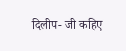दिलीप- जी कहिए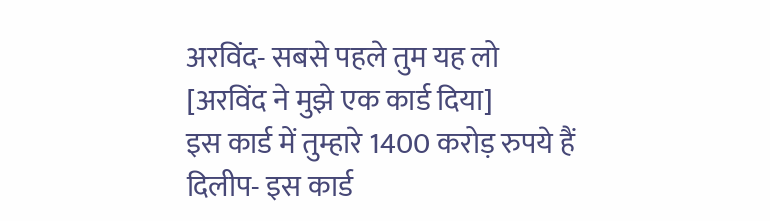अरविंद- सबसे पहले तुम यह लो
[अरविंद ने मुझे एक कार्ड दिया]
इस कार्ड में तुम्हारे 1400 करोड़ रुपये हैं
दिलीप- इस कार्ड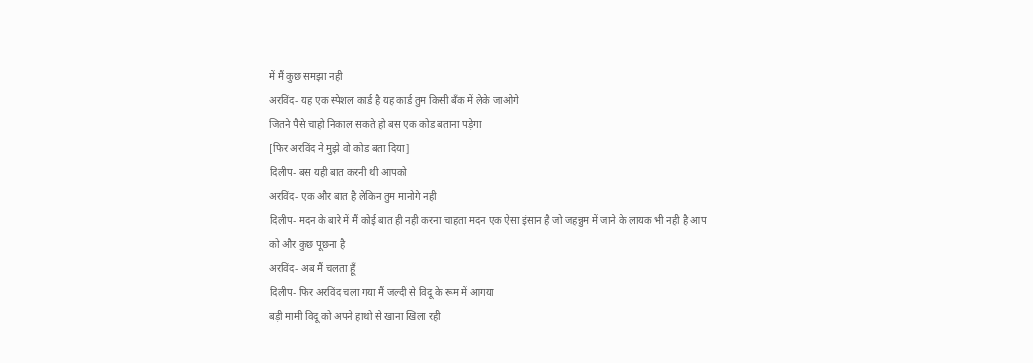में मैं कुछ समझा नही
अरविंद- यह एक स्पेशल कार्ड है यह कार्ड तुम किसी बॅंक में लेके जाओगे
जितने पैसे चाहो निकाल सकते हो बस एक कोड बताना पड़ेगा
[फिर अरविंद ने मुझे वो कोड बता दिया]
दिलीप- बस यही बात करनी थी आपको
अरविंद- एक और बात है लेकिन तुम मानोगे नही
दिलीप- मदन के बारे में मैं कोई बात ही नही करना चाहता मदन एक ऐसा इंसान है जो जहन्नुम में जाने के लायक भी नही है आप को और कुछ पूछना है
अरविंद- अब मैं चलता हूँ
दिलीप- फिर अरविंद चला गया मैं जल्दी से विदू के रूम में आगया
बड़ी मामी विदू को अपने हाथो से खाना खिला रही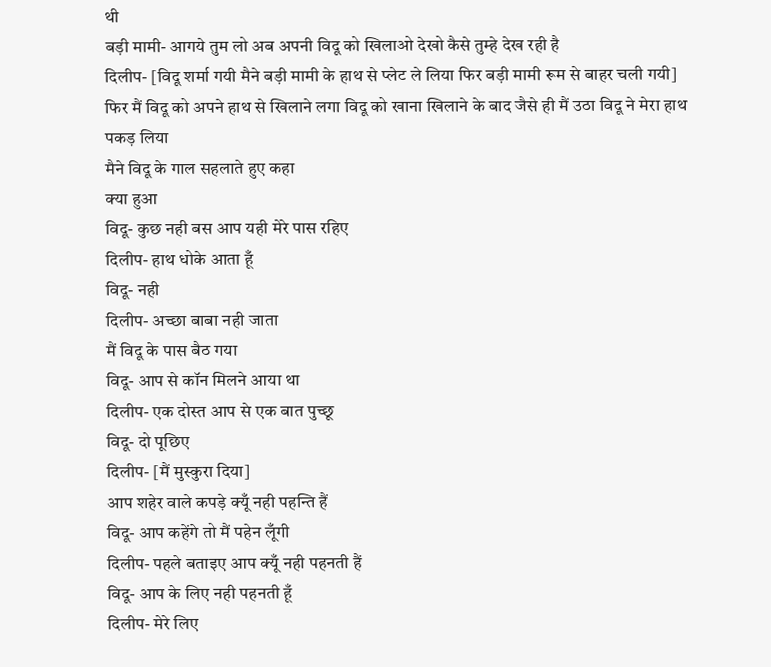थी
बड़ी मामी- आगये तुम लो अब अपनी विदू को खिलाओ देखो कैसे तुम्हे देख रही है
दिलीप- [विदू शर्मा गयी मैने बड़ी मामी के हाथ से प्लेट ले लिया फिर बड़ी मामी रूम से बाहर चली गयी]
फिर मैं विदू को अपने हाथ से खिलाने लगा विदू को खाना खिलाने के बाद जैसे ही मैं उठा विदू ने मेरा हाथ पकड़ लिया
मैने विदू के गाल सहलाते हुए कहा
क्या हुआ
विदू- कुछ नही बस आप यही मेरे पास रहिए
दिलीप- हाथ धोके आता हूँ
विदू- नही
दिलीप- अच्छा बाबा नही जाता
मैं विदू के पास बैठ गया
विदू- आप से कॉन मिलने आया था
दिलीप- एक दोस्त आप से एक बात पुच्छू
विदू- दो पूछिए
दिलीप- [मैं मुस्कुरा दिया]
आप शहेर वाले कपड़े क्यूँ नही पहन्ति हैं
विदू- आप कहेंगे तो मैं पहेन लूँगी
दिलीप- पहले बताइए आप क्यूँ नही पहनती हैं
विदू- आप के लिए नही पहनती हूँ
दिलीप- मेरे लिए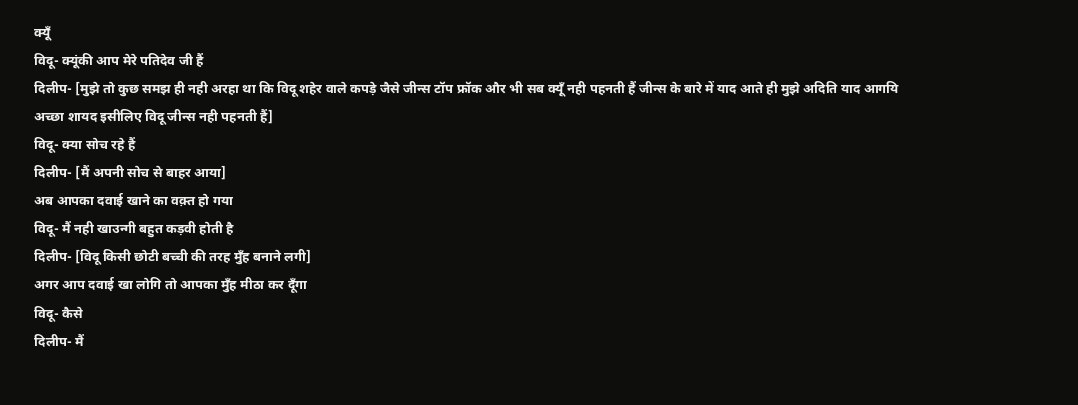क्यूँ
विदू- क्यूंकी आप मेरे पतिदेव जी हैं
दिलीप- [मुझे तो कुछ समझ ही नही अरहा था कि विदू शहेर वाले कपड़े जैसे जीन्स टॉप फ्रॉक और भी सब क्यूँ नही पहनती हैं जीन्स के बारे में याद आते ही मुझे अदिति याद आगयि अच्छा शायद इसीलिए विदू जीन्स नही पहनती हैं]
विदू- क्या सोच रहे हैं
दिलीप- [मैं अपनी सोच से बाहर आया]
अब आपका दवाई खाने का वक़्त हो गया
विदू- मैं नही खाउन्गी बहुत कड़वी होती है
दिलीप- [विदू किसी छोटी बच्ची की तरह मुँह बनाने लगी]
अगर आप दवाई खा लोगि तो आपका मुँह मीठा कर दूँगा
विदू- कैसे
दिलीप- मैं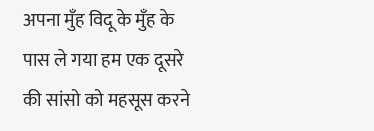अपना मुँह विदू के मुँह के पास ले गया हम एक दूसरे की सांसो को महसूस करने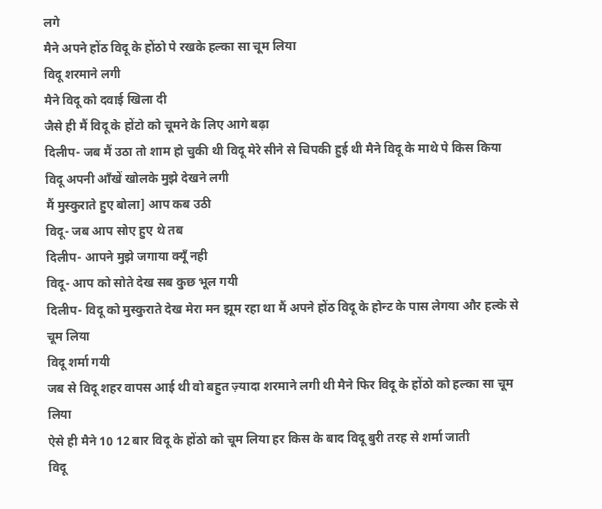लगे
मैने अपने होंठ विदू के होंठो पे रखके हल्का सा चूम लिया
विदू शरमाने लगी
मैने विदू को दवाई खिला दी
जैसे ही मैं विदू के होंटो को चूमने के लिए आगे बढ़ा
दिलीप- जब मैं उठा तो शाम हो चुकी थी विदू मेरे सीने से चिपकी हुई थी मैने विदू के माथे पे किस किया
विदू अपनी आँखें खोलके मुझे देखने लगी
मैं मुस्कुराते हुए बोला] आप कब उठी
विदू- जब आप सोए हुए थे तब
दिलीप- आपने मुझे जगाया क्यूँ नही
विदू- आप को सोते देख सब कुछ भूल गयी
दिलीप- विदू को मुस्कुराते देख मेरा मन झूम रहा था मैं अपने होंठ विदू के होन्ट के पास लेगया और हल्के से चूम लिया
विदू शर्मा गयी
जब से विदू शहर वापस आई थी वो बहुत ज़्यादा शरमाने लगी थी मैने फिर विदू के होंठो को हल्का सा चूम लिया
ऐसे ही मैने 10 12 बार विदू के होंठो को चूम लिया हर किस के बाद विदू बुरी तरह से शर्मा जाती
विदू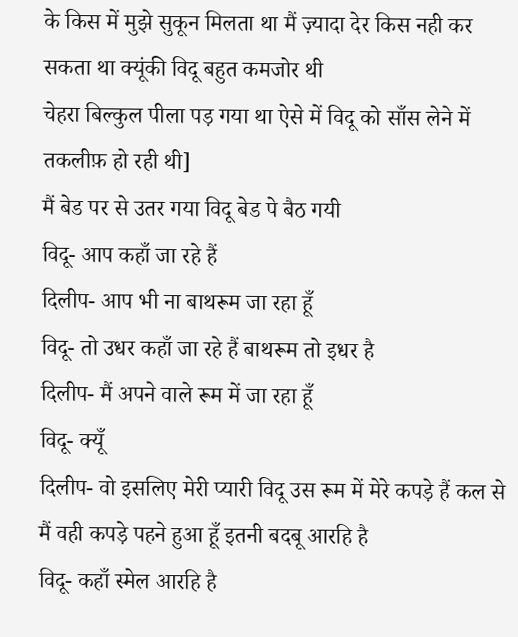के किस में मुझे सुकून मिलता था मैं ज़्यादा देर किस नही कर सकता था क्यूंकी विदू बहुत कमजोर थी
चेहरा बिल्कुल पीला पड़ गया था ऐसे में विदू को साँस लेने में तकलीफ़ हो रही थी]
मैं बेड पर से उतर गया विदू बेड पे बैठ गयी
विदू- आप कहाँ जा रहे हैं
दिलीप- आप भी ना बाथरूम जा रहा हूँ
विदू- तो उधर कहाँ जा रहे हैं बाथरूम तो इधर है
दिलीप- मैं अपने वाले रूम में जा रहा हूँ
विदू- क्यूँ
दिलीप- वो इसलिए मेरी प्यारी विदू उस रूम में मेरे कपड़े हैं कल से मैं वही कपड़े पहने हुआ हूँ इतनी बदबू आरहि है
विदू- कहाँ स्मेल आरहि है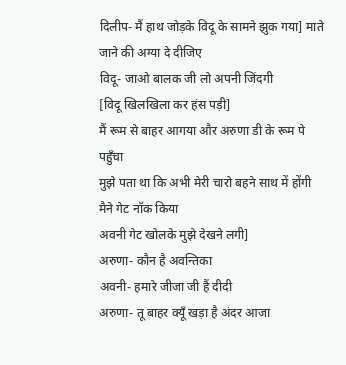दिलीप- मैं हाथ जोड़के विदू के सामने झुक गया] माते जाने की अग्या दे दीजिए
विदू- जाओ बालक जी लो अपनी जिंदगी
[विदू खिलखिला कर हंस पड़ी]
मैं रूम से बाहर आगया और अरुणा डी के रूम पे पहुँचा
मुझे पता था कि अभी मेरी चारो बहने साथ में होंगी
मैने गेट नॉक किया
अवनी गेट खोलके मुझे देखने लगी]
अरुणा- कौन है अवन्तिका
अवनी- हमारे जीजा जी हैं दीदी
अरुणा- तू बाहर क्यूँ खड़ा है अंदर आजा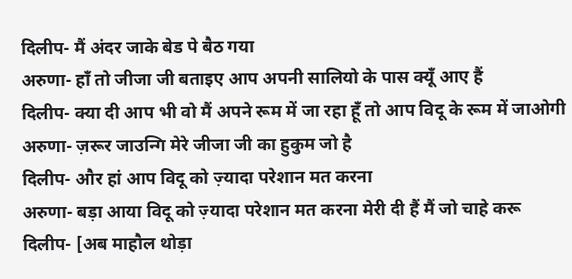दिलीप- मैं अंदर जाके बेड पे बैठ गया
अरुणा- हाँ तो जीजा जी बताइए आप अपनी सालियो के पास क्यूँ आए हैं
दिलीप- क्या दी आप भी वो मैं अपने रूम में जा रहा हूँ तो आप विदू के रूम में जाओगी
अरुणा- ज़रूर जाउन्गि मेरे जीजा जी का हुकुम जो है
दिलीप- और हां आप विदू को ज़्यादा परेशान मत करना
अरुणा- बड़ा आया विदू को ज़्यादा परेशान मत करना मेरी दी हैं मैं जो चाहे करू
दिलीप- [अब माहौल थोड़ा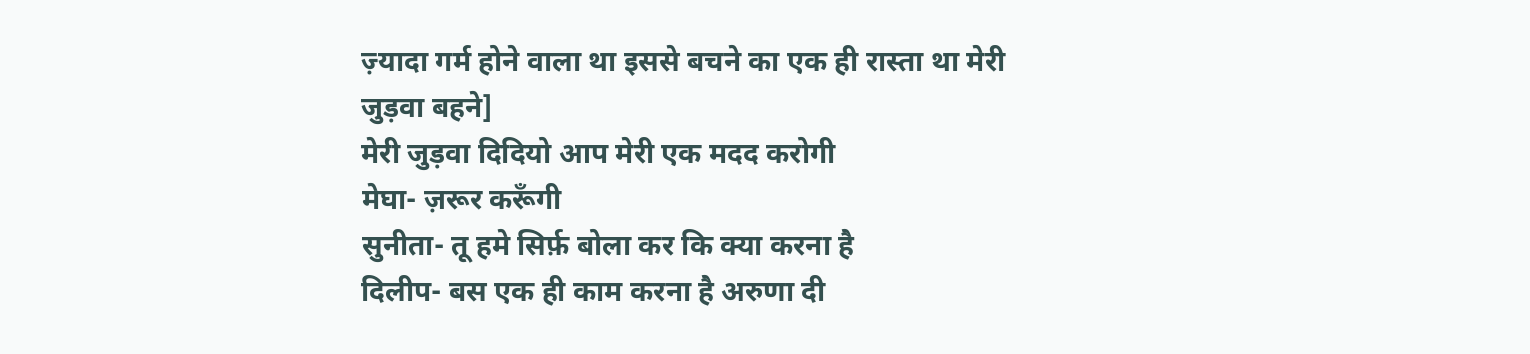ज़्यादा गर्म होने वाला था इससे बचने का एक ही रास्ता था मेरी जुड़वा बहने]
मेरी जुड़वा दिदियो आप मेरी एक मदद करोगी
मेघा- ज़रूर करूँगी
सुनीता- तू हमे सिर्फ़ बोला कर कि क्या करना है
दिलीप- बस एक ही काम करना है अरुणा दी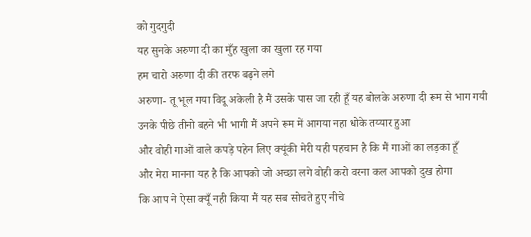को गुदगुदी
यह सुनके अरुणा दी का मुँह खुला का खुला रह गया
हम चारो अरुणा दी की तरफ बढ़ने लगे
अरुणा- तू भूल गया विदू अकेली है मैं उसके पास जा रही हूँ यह बोलके अरुणा दी रूम से भाग गयी
उनके पीछे तीनो बहने भी भागी मैं अपने रूम में आगया नहा धोके तय्यार हुआ
और वोही गाओं वाले कपड़े पहेन लिए क्यूंकी मेरी यही पहचान है कि मैं गाओं का लड़का हूँ
और मेरा मानना यह है कि आपको जो अच्छा लगे वोही करो वरना कल आपको दुख होगा
कि आप ने ऐसा क्यूँ नही किया मैं यह सब सोचते हुए नीचे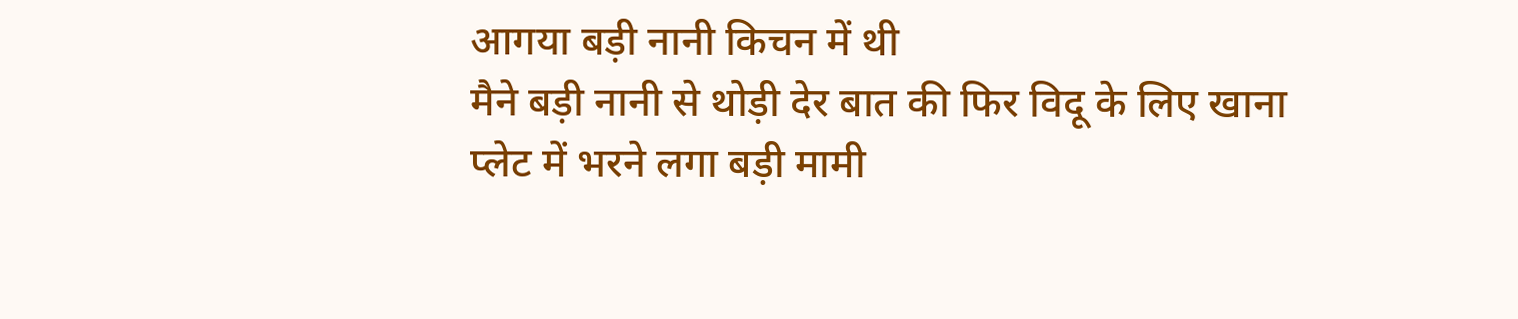आगया बड़ी नानी किचन में थी
मैने बड़ी नानी से थोड़ी देर बात की फिर विदू के लिए खाना प्लेट में भरने लगा बड़ी मामी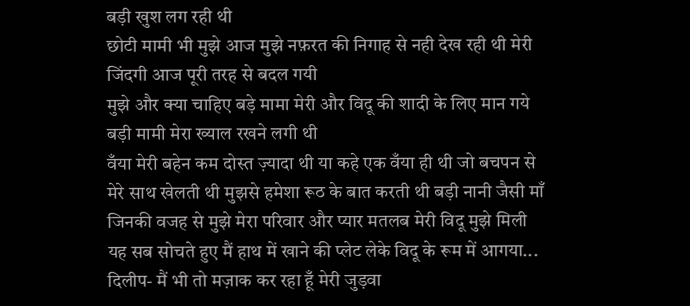बड़ी खुश लग रही थी
छोटी मामी भी मुझे आज मुझे नफ़रत की निगाह से नही देख रही थी मेरी जिंदगी आज पूरी तरह से बदल गयी
मुझे और क्या चाहिए बड़े मामा मेरी और विदू की शादी के लिए मान गये बड़ी मामी मेरा ख्याल रखने लगी थी
वँया मेरी बहेन कम दोस्त ज़्यादा थी या कहे एक वँया ही थी जो बचपन से मेरे साथ खेलती थी मुझसे हमेशा रूठ के बात करती थी बड़ी नानी जैसी माँ जिनकी वजह से मुझे मेरा परिवार और प्यार मतलब मेरी विदू मुझे मिली
यह सब सोचते हुए मैं हाथ में खाने की प्लेट लेके विदू के रूम में आगया...
दिलीप- मैं भी तो मज़ाक कर रहा हूँ मेरी जुड़वा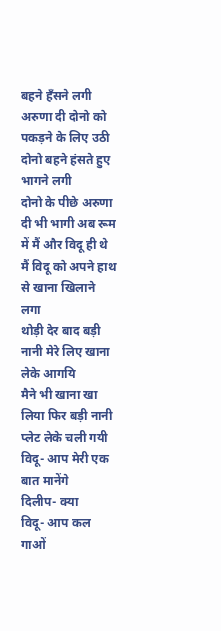बहने हँसने लगी
अरुणा दी दोनो को पकड़ने के लिए उठी दोनो बहने हंसते हुए भागने लगी
दोनो के पीछे अरुणा दी भी भागी अब रूम में मैं और विदू ही थे
मैं विदू को अपने हाथ से खाना खिलाने लगा
थोड़ी देर बाद बड़ी नानी मेरे लिए खाना लेके आगयि
मैने भी खाना खा लिया फिर बड़ी नानी प्लेट लेके चली गयी
विदू- आप मेरी एक बात मानेंगे
दिलीप- क्या
विदू- आप कल गाओं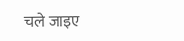चले जाइए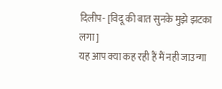दिलीप- [विदू की बात सुनके मुझे झटका लगा]
यह आप क्या कह रही हैं मैं नही जाउन्गा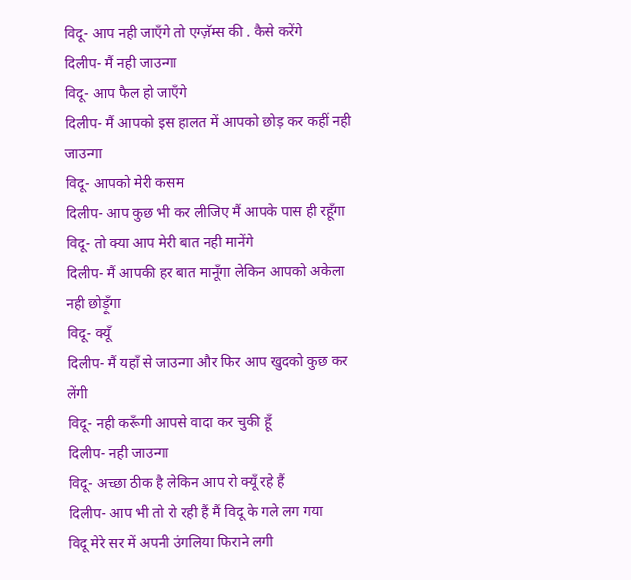विदू- आप नही जाएँगे तो एग्ज़ॅम्स की . कैसे करेंगे
दिलीप- मैं नही जाउन्गा
विदू- आप फैल हो जाएँगे
दिलीप- मैं आपको इस हालत में आपको छोड़ कर कहीं नही जाउन्गा
विदू- आपको मेरी कसम
दिलीप- आप कुछ भी कर लीजिए मैं आपके पास ही रहूँगा
विदू- तो क्या आप मेरी बात नही मानेंगे
दिलीप- मैं आपकी हर बात मानूँगा लेकिन आपको अकेला नही छोड़ूँगा
विदू- क्यूँ
दिलीप- मैं यहाँ से जाउन्गा और फिर आप खुदको कुछ कर लेंगी
विदू- नही करूँगी आपसे वादा कर चुकी हूँ
दिलीप- नही जाउन्गा
विदू- अच्छा ठीक है लेकिन आप रो क्यूँ रहे हैं
दिलीप- आप भी तो रो रही हैं मैं विदू के गले लग गया
विदू मेरे सर में अपनी उंगलिया फिराने लगी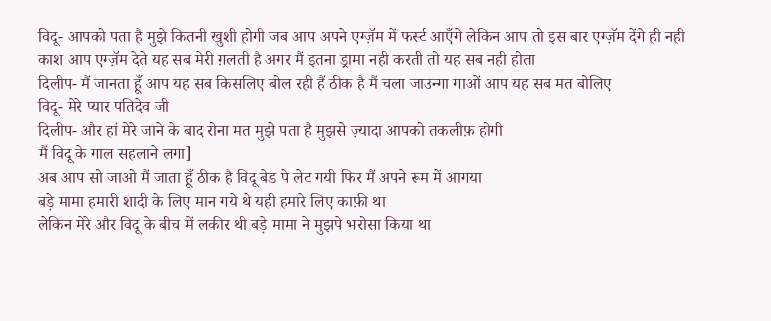विदू- आपको पता है मुझे कितनी खुशी होगी जब आप अपने एग्ज़ॅम में फर्स्ट आएँगे लेकिन आप तो इस बार एग्ज़ॅम देंगे ही नही काश आप एग्ज़ॅम देते यह सब मेरी ग़लती है अगर मैं इतना ड्रामा नही करती तो यह सब नही होता
दिलीप- मैं जानता हूँ आप यह सब किसलिए बोल रही हैं ठीक है मैं चला जाउन्गा गाओं आप यह सब मत बोलिए
विदू- मेरे प्यार पतिदेव जी
दिलीप- और हां मेरे जाने के बाद रोना मत मुझे पता है मुझसे ज़्यादा आपको तकलीफ़ होगी
मैं विदू के गाल सहलाने लगा]
अब आप सो जाओ मैं जाता हूँ ठीक है विदू बेड पे लेट गयी फिर मैं अपने रूम में आगया
बड़े मामा हमारी शादी के लिए मान गये थे यही हमारे लिए काफ़ी था
लेकिन मेरे और विदू के बीच में लकीर थी बड़े मामा ने मुझपे भरोसा किया था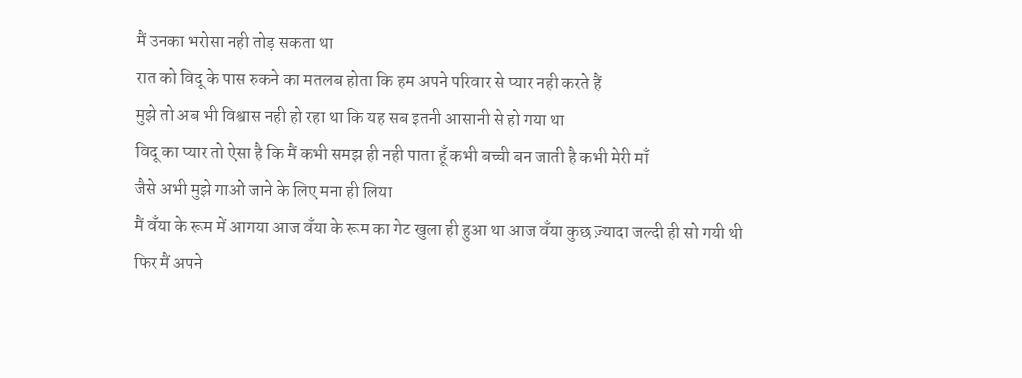मैं उनका भरोसा नही तोड़ सकता था
रात को विदू के पास रुकने का मतलब होता कि हम अपने परिवार से प्यार नही करते हैं
मुझे तो अब भी विश्वास नही हो रहा था कि यह सब इतनी आसानी से हो गया था
विदू का प्यार तो ऐसा है कि मैं कभी समझ ही नही पाता हूँ कभी बच्ची बन जाती है कभी मेरी माँ
जैसे अभी मुझे गाओं जाने के लिए मना ही लिया
मैं वँया के रूम में आगया आज वँया के रूम का गेट खुला ही हुआ था आज वँया कुछ ज़्यादा जल्दी ही सो गयी थी
फिर मैं अपने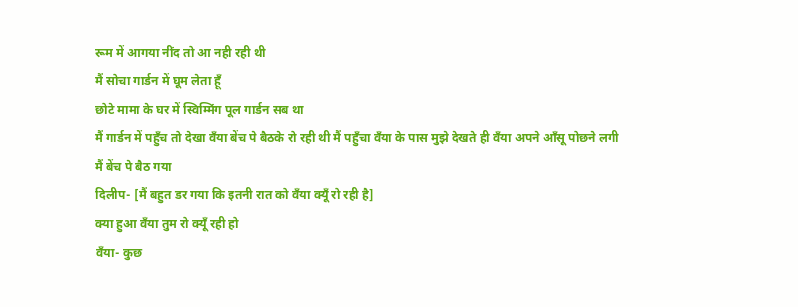रूम में आगया नींद तो आ नही रही थी
मैं सोचा गार्डन में घूम लेता हूँ
छोटे मामा के घर में स्विम्मिंग पूल गार्डन सब था
मैं गार्डन में पहुँच तो देखा वँया बेंच पे बैठके रो रही थी मैं पहुँचा वँया के पास मुझे देखते ही वँया अपने आँसू पोछने लगी
मैं बेंच पे बैठ गया
दिलीप- [मैं बहुत डर गया कि इतनी रात को वँया क्यूँ रो रही है]
क्या हुआ वँया तुम रो क्यूँ रही हो
वँया- कुछ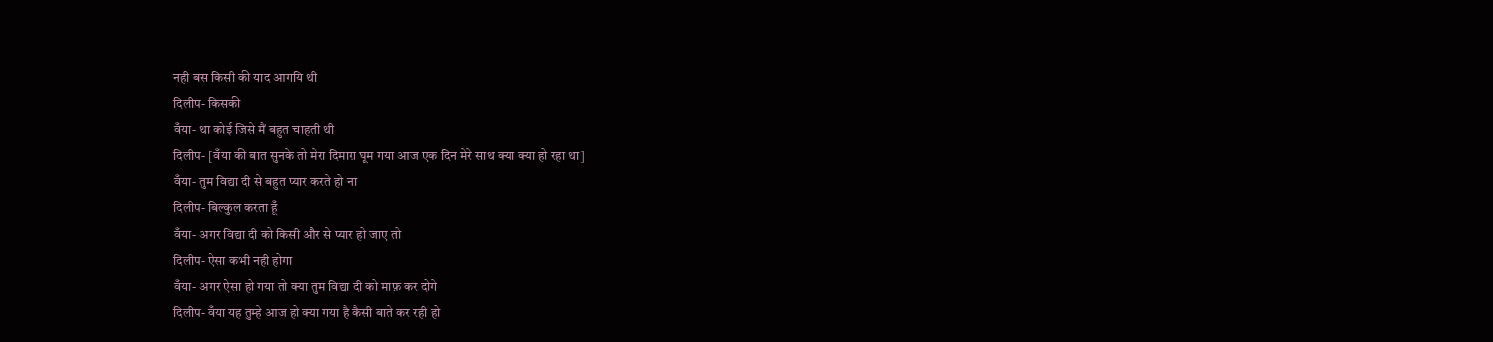नही बस किसी की याद आगयि थी
दिलीप- किसकी
वँया- था कोई जिसे मैं बहुत चाहती थी
दिलीप- [वँया की बात सुनके तो मेरा दिमाग़ घूम गया आज एक दिन मेरे साथ क्या क्या हो रहा था]
वँया- तुम विद्या दी से बहुत प्यार करते हो ना
दिलीप- बिल्कुल करता हूँ
वँया- अगर विद्या दी को किसी और से प्यार हो जाए तो
दिलीप- ऐसा कभी नही होगा
वँया- अगर ऐसा हो गया तो क्या तुम विद्या दी को माफ़ कर दोगे
दिलीप- वँया यह तुम्हे आज हो क्या गया है कैसी बाते कर रही हो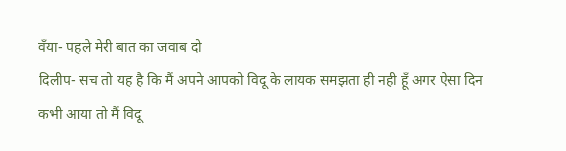वँया- पहले मेरी बात का जवाब दो
दिलीप- सच तो यह है कि मैं अपने आपको विदू के लायक समझता ही नही हूँ अगर ऐसा दिन कभी आया तो मैं विदू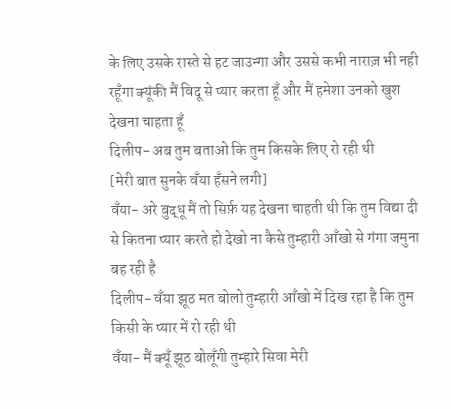के लिए उसके रास्ते से हट जाउन्गा और उससे कभी नाराज़ भी नही रहूँगा क्यूंकी मैं विदू से प्यार करता हूँ और मैं हमेशा उनको खुश देखना चाहता हूँ
दिलीप- अब तुम बताओ कि तुम किसके लिए रो रही थी
[मेरी बात सुनके वँया हँसने लगी]
वँया- अरे बुद्धू मैं तो सिर्फ़ यह देखना चाहती थी कि तुम विद्या दी से कितना प्यार करते हो देखो ना कैसे तुम्हारी आँखो से गंगा जमुना बह रही है
दिलीप- वँया झूठ मत बोलो तुम्हारी आँखो में दिख रहा है कि तुम किसी के प्यार में रो रही थी
वँया- मैं क्यूँ झूठ बोलूँगी तुम्हारे सिवा मेरी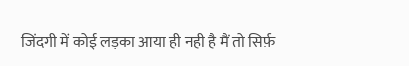जिंदगी में कोई लड़का आया ही नही है मैं तो सिर्फ़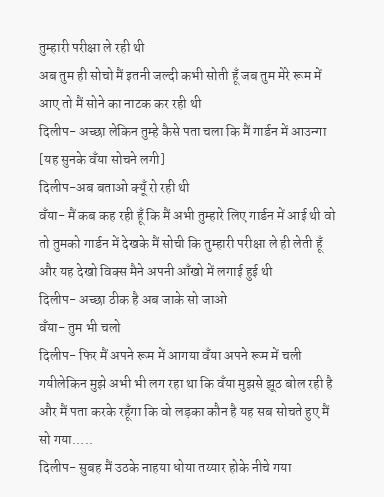तुम्हारी परीक्षा ले रही थी
अब तुम ही सोचो मैं इतनी जल्दी कभी सोती हूँ जब तुम मेरे रूम में आए तो मैं सोने का नाटक कर रही थी
दिलीप- अच्छा लेकिन तुम्हे कैसे पता चला कि मैं गार्डन में आउन्गा
[यह सुनके वँया सोचने लगी]
दिलीप-अब बताओ क्यूँ रो रही थी
वँया- मैं कब कह रही हूँ कि मैं अभी तुम्हारे लिए गार्डन में आई थी वो तो तुमको गार्डन में देखके मैं सोची कि तुम्हारी परीक्षा ले ही लेती हूँ और यह देखो विक्स मैने अपनी आँखो में लगाई हुई थी
दिलीप- अच्छा ठीक है अब जाके सो जाओ
वँया- तुम भी चलो
दिलीप- फिर मैं अपने रूम में आगया वँया अपने रूम में चली गयीलेकिन मुझे अभी भी लग रहा था कि वँया मुझसे झूठ बोल रही है और मैं पता करके रहूँगा कि वो लड़का कौन है यह सब सोचते हुए मैं सो गया.....
दिलीप- सुबह मैं उठके नाहया धोया तय्यार होके नीचे गया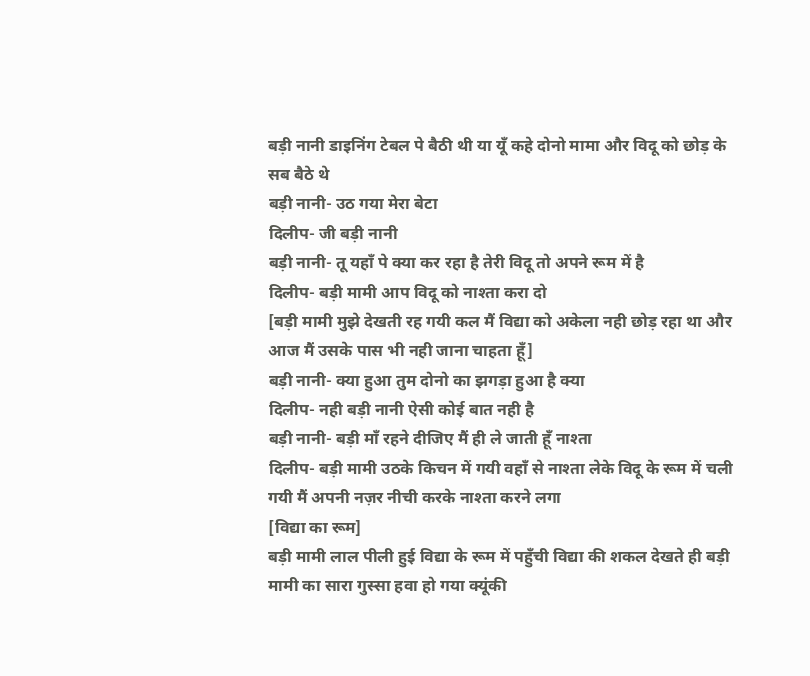बड़ी नानी डाइनिंग टेबल पे बैठी थी या यूँ कहे दोनो मामा और विदू को छोड़ के सब बैठे थे
बड़ी नानी- उठ गया मेरा बेटा
दिलीप- जी बड़ी नानी
बड़ी नानी- तू यहाँ पे क्या कर रहा है तेरी विदू तो अपने रूम में है
दिलीप- बड़ी मामी आप विदू को नाश्ता करा दो
[बड़ी मामी मुझे देखती रह गयी कल मैं विद्या को अकेला नही छोड़ रहा था और आज मैं उसके पास भी नही जाना चाहता हूँ]
बड़ी नानी- क्या हुआ तुम दोनो का झगड़ा हुआ है क्या
दिलीप- नही बड़ी नानी ऐसी कोई बात नही है
बड़ी नानी- बड़ी माँ रहने दीजिए मैं ही ले जाती हूँ नाश्ता
दिलीप- बड़ी मामी उठके किचन में गयी वहाँ से नाश्ता लेके विदू के रूम में चली गयी मैं अपनी नज़र नीची करके नाश्ता करने लगा
[विद्या का रूम]
बड़ी मामी लाल पीली हुई विद्या के रूम में पहुँची विद्या की शकल देखते ही बड़ी मामी का सारा गुस्सा हवा हो गया क्यूंकी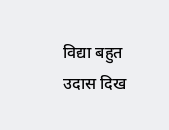विद्या बहुत उदास दिख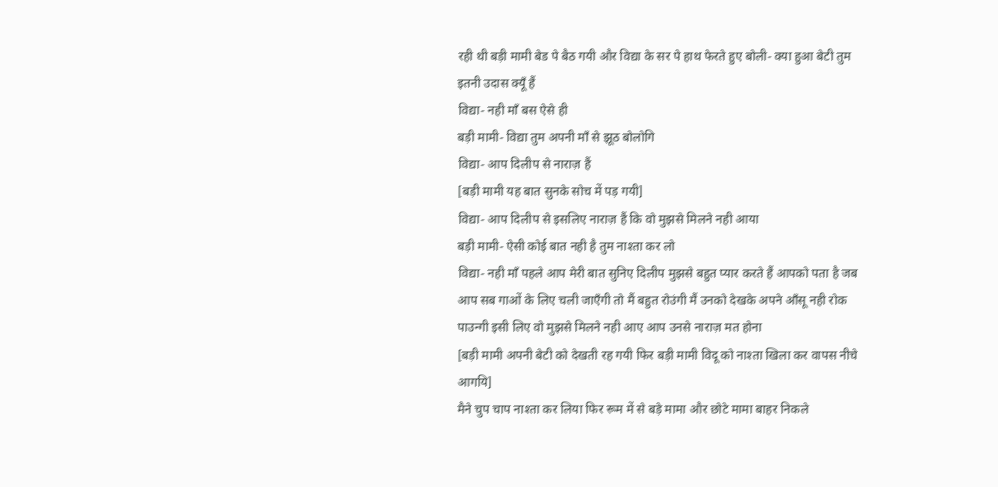रही थी बड़ी मामी बेड पे बैठ गयी और विद्या के सर पे हाथ फेरते हुए बोली- क्या हुआ बेटी तुम इतनी उदास क्यूँ हैं
विद्या- नही माँ बस ऐसे ही
बड़ी मामी- विद्या तुम अपनी माँ से झूठ बोलोगि
विद्या- आप दिलीप से नाराज़ हैं
[बड़ी मामी यह बात सुनके सोच में पड़ गयी]
विद्या- आप दिलीप से इसलिए नाराज़ हैं कि वो मुझसे मिलने नही आया
बड़ी मामी- ऐसी कोई बात नही है तुम नाश्ता कर लो
विद्या- नही माँ पहले आप मेरी बात सुनिए दिलीप मुझसे बहुत प्यार करते हैं आपको पता है जब आप सब गाओं के लिए चली जाएँगी तो मैं बहुत रोउंगी मैं उनको देखके अपने आँसू नही रोक पाउन्गी इसी लिए वो मुझसे मिलने नही आए आप उनसे नाराज़ मत होना
[बड़ी मामी अपनी बेटी को देखती रह गयी फिर बड़ी मामी विदू को नाश्ता खिला कर वापस नीचे आगयि]
मैने चुप चाप नाश्ता कर लिया फिर रूम में से बड़े मामा और छोटे मामा बाहर निकले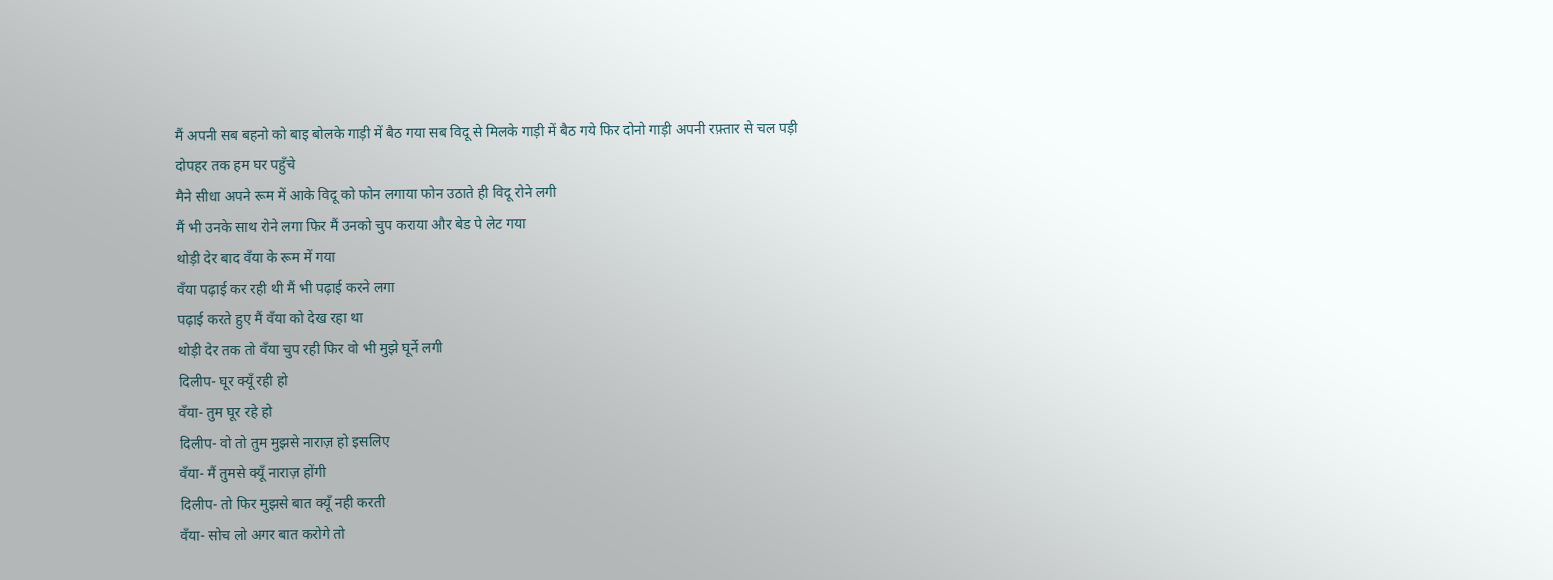मैं अपनी सब बहनो को बाइ बोलके गाड़ी में बैठ गया सब विदू से मिलके गाड़ी में बैठ गये फिर दोनो गाड़ी अपनी रफ़्तार से चल पड़ी
दोपहर तक हम घर पहुँचे
मैने सीधा अपने रूम में आके विदू को फोन लगाया फोन उठाते ही विदू रोने लगी
मैं भी उनके साथ रोने लगा फिर मैं उनको चुप कराया और बेड पे लेट गया
थोड़ी देर बाद वँया के रूम में गया
वँया पढ़ाई कर रही थी मैं भी पढ़ाई करने लगा
पढ़ाई करते हुए मैं वँया को देख रहा था
थोड़ी देर तक तो वँया चुप रही फिर वो भी मुझे घूर्ने लगी
दिलीप- घूर क्यूँ रही हो
वँया- तुम घूर रहे हो
दिलीप- वो तो तुम मुझसे नाराज़ हो इसलिए
वँया- मैं तुमसे क्यूँ नाराज़ होंगी
दिलीप- तो फिर मुझसे बात क्यूँ नही करती
वँया- सोच लो अगर बात करोगे तो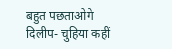बहुत पछताओगे
दिलीप- चुहिया कहीं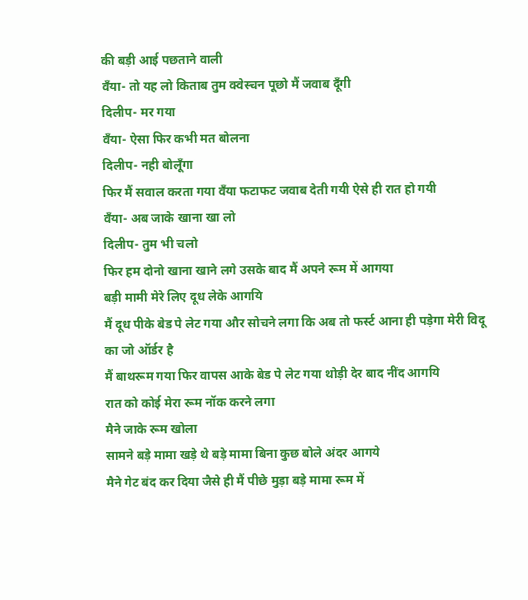की बड़ी आई पछताने वाली
वँया- तो यह लो किताब तुम क्वेस्चन पूछो मैं जवाब दूँगी
दिलीप- मर गया
वँया- ऐसा फिर कभी मत बोलना
दिलीप- नही बोलूँगा
फिर मैं सवाल करता गया वँया फटाफट जवाब देती गयी ऐसे ही रात हो गयी
वँया- अब जाके खाना खा लो
दिलीप- तुम भी चलो
फिर हम दोनो खाना खाने लगे उसके बाद मैं अपने रूम में आगया
बड़ी मामी मेरे लिए दूध लेके आगयि
मैं दूध पीके बेड पे लेट गया और सोचने लगा कि अब तो फर्स्ट आना ही पड़ेगा मेरी विदू का जो ऑर्डर है
मैं बाथरूम गया फिर वापस आके बेड पे लेट गया थोड़ी देर बाद नींद आगयि
रात को कोई मेरा रूम नॉक करने लगा
मैने जाके रूम खोला
सामने बड़े मामा खड़े थे बड़े मामा बिना कुछ बोले अंदर आगये
मैने गेट बंद कर दिया जैसे ही मैं पीछे मुड़ा बड़े मामा रूम में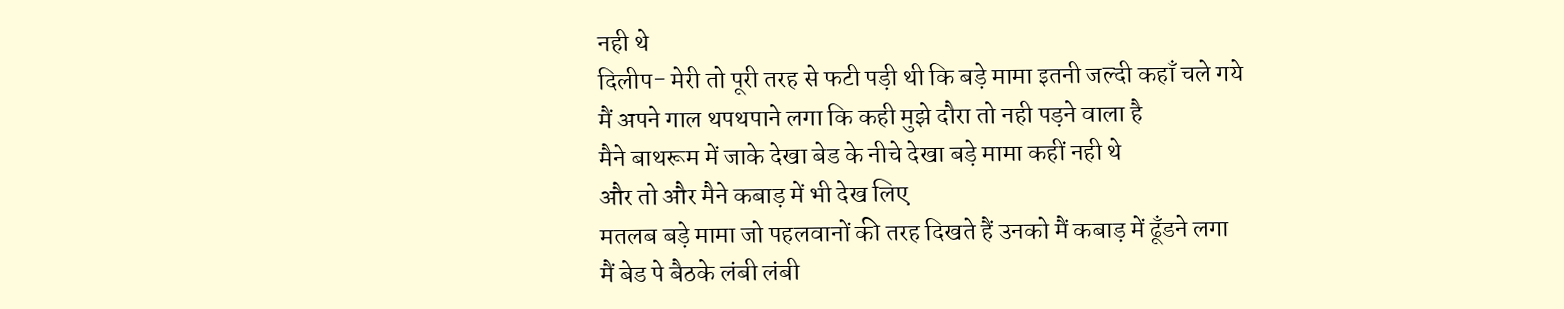नही थे
दिलीप- मेरी तो पूरी तरह से फटी पड़ी थी कि बड़े मामा इतनी जल्दी कहाँ चले गये
मैं अपने गाल थपथपाने लगा कि कही मुझे दौरा तो नही पड़ने वाला है
मैने बाथरूम में जाके देखा बेड के नीचे देखा बड़े मामा कहीं नही थे
और तो और मैने कबाड़ में भी देख लिए
मतलब बड़े मामा जो पहलवानों की तरह दिखते हैं उनको मैं कबाड़ में ढूँडने लगा
मैं बेड पे बैठके लंबी लंबी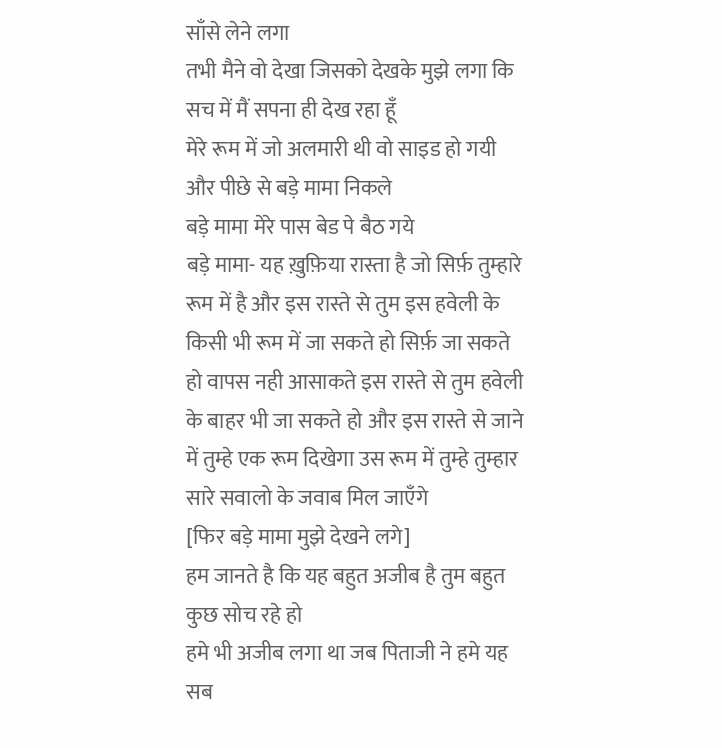साँसे लेने लगा
तभी मैने वो देखा जिसको देखके मुझे लगा कि सच में मैं सपना ही देख रहा हूँ
मेरे रूम में जो अलमारी थी वो साइड हो गयी और पीछे से बड़े मामा निकले
बड़े मामा मेरे पास बेड पे बैठ गये
बड़े मामा- यह ख़ुफ़िया रास्ता है जो सिर्फ़ तुम्हारे रूम में है और इस रास्ते से तुम इस हवेली के किसी भी रूम में जा सकते हो सिर्फ़ जा सकते हो वापस नही आसाकते इस रास्ते से तुम हवेली के बाहर भी जा सकते हो और इस रास्ते से जाने में तुम्हे एक रूम दिखेगा उस रूम में तुम्हे तुम्हार सारे सवालो के जवाब मिल जाएँगे
[फिर बड़े मामा मुझे देखने लगे]
हम जानते है कि यह बहुत अजीब है तुम बहुत कुछ सोच रहे हो
हमे भी अजीब लगा था जब पिताजी ने हमे यह सब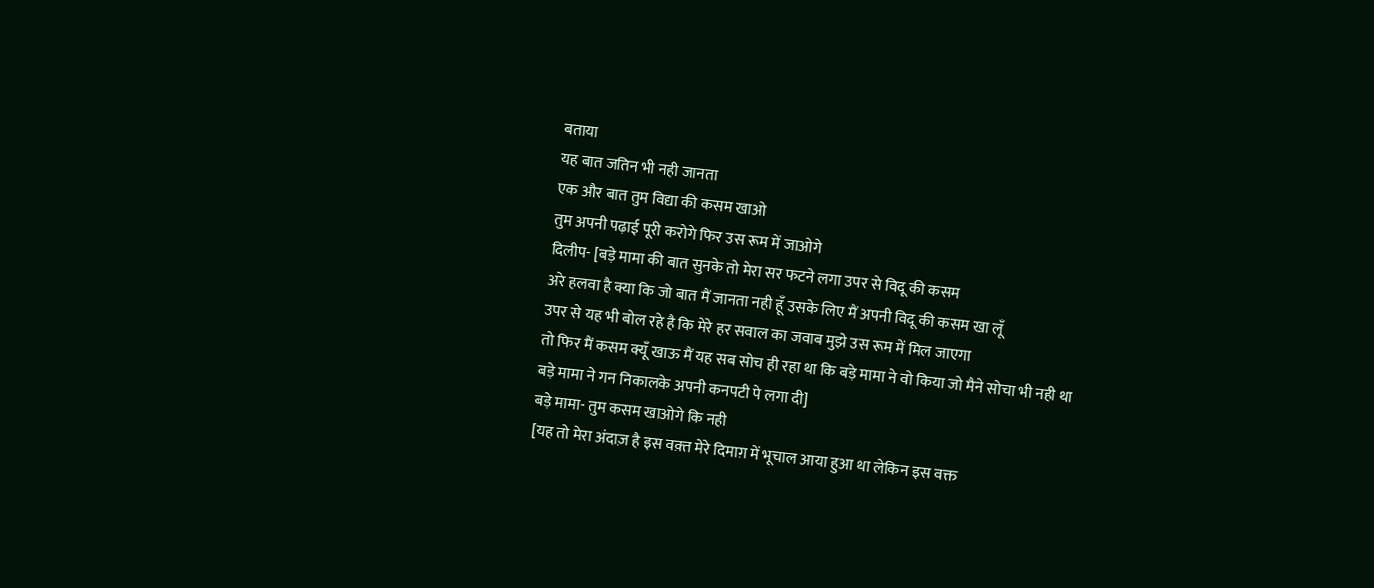बताया
यह बात जतिन भी नही जानता
एक और बात तुम विद्या की कसम खाओ
तुम अपनी पढ़ाई पूरी करोगे फिर उस रूम में जाओगे
दिलीप- [बड़े मामा की बात सुनके तो मेरा सर फटने लगा उपर से विदू की कसम
अरे हलवा है क्या कि जो बात मैं जानता नही हूँ उसके लिए मैं अपनी विदू की कसम खा लूँ
उपर से यह भी बोल रहे है कि मेरे हर सवाल का जवाब मुझे उस रूम में मिल जाएगा
तो फिर मैं कसम क्यूँ खाऊ मैं यह सब सोच ही रहा था कि बड़े मामा ने वो किया जो मैने सोचा भी नही था
बड़े मामा ने गन निकालके अपनी कनपटी पे लगा दी]
बड़े मामा- तुम कसम खाओगे कि नही
[यह तो मेरा अंदाज़ है इस वक़्त मेरे दिमाग़ में भूचाल आया हुआ था लेकिन इस वक्त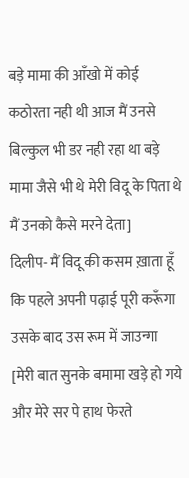बड़े मामा की आँखो में कोई कठोरता नही थी आज मैं उनसे बिल्कुल भी डर नही रहा था बड़े मामा जैसे भी थे मेरी विदू के पिता थे मैं उनको कैसे मरने देता]
दिलीप- मैं विदू की कसम ख़ाता हूँ कि पहले अपनी पढ़ाई पूरी करूँगा उसके बाद उस रूम में जाउन्गा
[मेरी बात सुनके बमामा खड़े हो गये और मेरे सर पे हाथ फेरते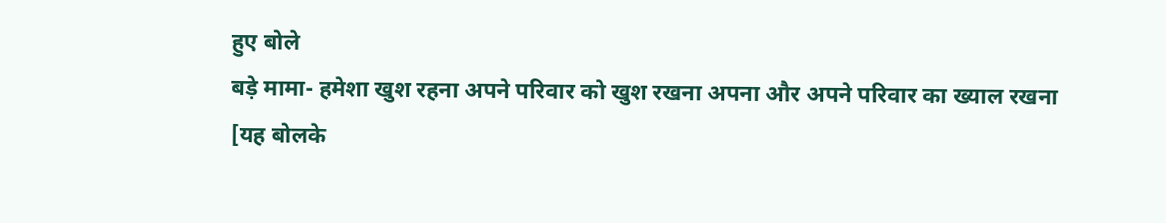हुए बोले
बड़े मामा- हमेशा खुश रहना अपने परिवार को खुश रखना अपना और अपने परिवार का ख्याल रखना
[यह बोलके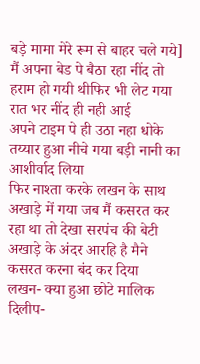बड़े मामा मेरे रूम से बाहर चले गये]
मैं अपना बेड पे बैठा रहा नींद तो हराम हो गयी थीफिर भी लेट गया रात भर नींद ही नही आई
अपने टाइम पे ही उठा नहा धोके तय्यार हुआ नीचे गया बड़ी नानी का आशीर्वाद लिया
फिर नाश्ता करके लखन के साथ अखाड़े में गया जब मैं कसरत कर रहा था तो देखा सरपंच की बेटी अखाड़े के अंदर आरहि है मैने कसरत करना बंद कर दिया
लखन- क्या हुआ छोटे मालिक
दिलीप-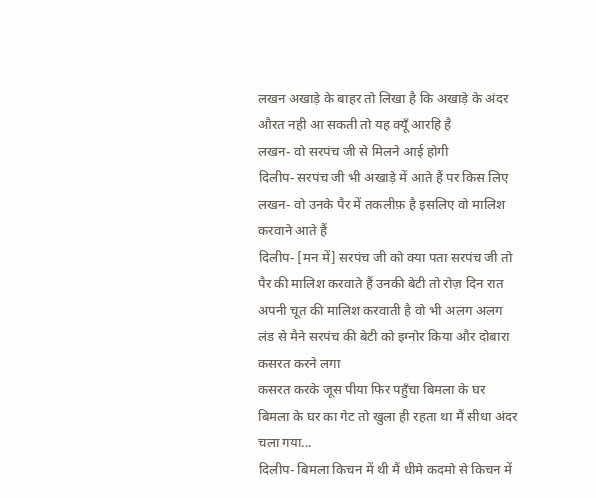लखन अखाड़े के बाहर तो लिखा है कि अखाड़े के अंदर औरत नही आ सकती तो यह क्यूँ आरहि है
लखन- वो सरपंच जी से मिलने आई होगी
दिलीप- सरपंच जी भी अखाड़े में आते हैं पर किस लिए
लखन- वो उनके पैर में तकलीफ़ है इसलिए वो मालिश करवाने आते हैं
दिलीप- [मन में] सरपंच जी को क्या पता सरपंच जी तो पैर की मालिश करवाते हैं उनकी बेटी तो रोज़ दिन रात अपनी चूत की मालिश करवाती है वो भी अलग अलग लंड से मैने सरपंच की बेटी को इग्नोर किया और दोबारा कसरत करने लगा
कसरत करके जूस पीया फिर पहुँचा बिमला के घर
बिमला के घर का गेट तो खुला ही रहता था मैं सीधा अंदर चला गया...
दिलीप- बिमला किचन में थी मैं धीमे कदमो से किचन में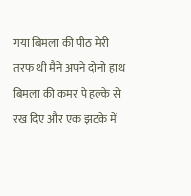गया बिमला की पीठ मेरी तरफ थी मैने अपने दोनो हाथ बिमला की कमर पे हल्के से रख दिए और एक झटके में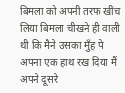बिमला को अपनी तरफ खींच लिया बिमला चीखने ही वाली थी कि मैने उसका मुँह पे अपना एक हाथ रख दिया मैं अपने दूसरे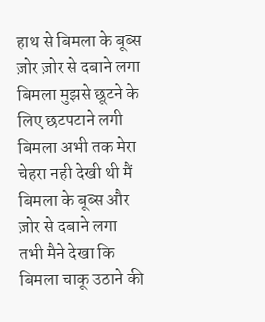हाथ से बिमला के बूब्स ज़ोर ज़ोर से दबाने लगा बिमला मुझसे छूटने के लिए छटपटाने लगी बिमला अभी तक मेरा चेहरा नही देखी थी मैं बिमला के बूब्स और ज़ोर से दबाने लगा तभी मैने देखा कि बिमला चाकू उठाने की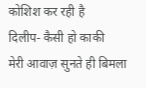कोशिश कर रही है
दिलीप- कैसी हो काकी
मेरी आवाज़ सुनते ही बिमला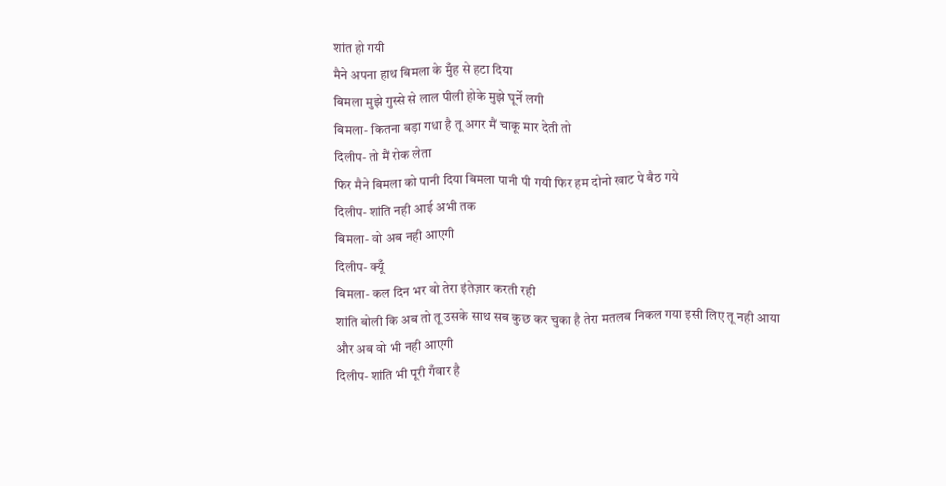शांत हो गयी
मैने अपना हाथ बिमला के मुँह से हटा दिया
बिमला मुझे गुस्से से लाल पीली होके मुझे घूर्ने लगी
बिमला- कितना बड़ा गधा है तू अगर मैं चाकू मार देती तो
दिलीप- तो मैं रोक लेता
फिर मैने बिमला को पानी दिया बिमला पानी पी गयी फिर हम दोनो खाट पे बैठ गये
दिलीप- शांति नही आई अभी तक
बिमला- वो अब नही आएगी
दिलीप- क्यूँ
बिमला- कल दिन भर वो तेरा इंतेज़ार करती रही
शांति बोली कि अब तो तू उसके साथ सब कुछ कर चुका है तेरा मतलब निकल गया इसी लिए तू नही आया
और अब वो भी नही आएगी
दिलीप- शांति भी पूरी गँवार है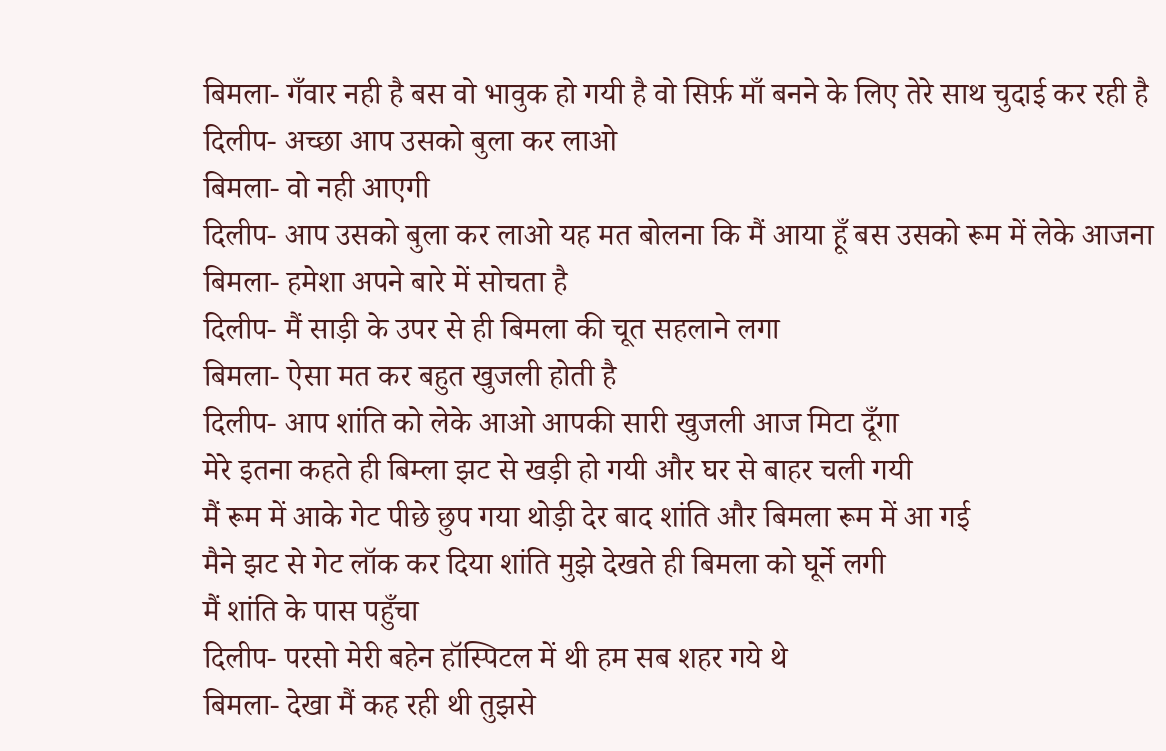बिमला- गँवार नही है बस वो भावुक हो गयी है वो सिर्फ़ माँ बनने के लिए तेरे साथ चुदाई कर रही है
दिलीप- अच्छा आप उसको बुला कर लाओ
बिमला- वो नही आएगी
दिलीप- आप उसको बुला कर लाओ यह मत बोलना कि मैं आया हूँ बस उसको रूम में लेके आजना
बिमला- हमेशा अपने बारे में सोचता है
दिलीप- मैं साड़ी के उपर से ही बिमला की चूत सहलाने लगा
बिमला- ऐसा मत कर बहुत खुजली होती है
दिलीप- आप शांति को लेके आओ आपकी सारी खुजली आज मिटा दूँगा
मेरे इतना कहते ही बिम्ला झट से खड़ी हो गयी और घर से बाहर चली गयी
मैं रूम में आके गेट पीछे छुप गया थोड़ी देर बाद शांति और बिमला रूम में आ गई
मैने झट से गेट लॉक कर दिया शांति मुझे देखते ही बिमला को घूर्ने लगी
मैं शांति के पास पहुँचा
दिलीप- परसो मेरी बहेन हॉस्पिटल में थी हम सब शहर गये थे
बिमला- देखा मैं कह रही थी तुझसे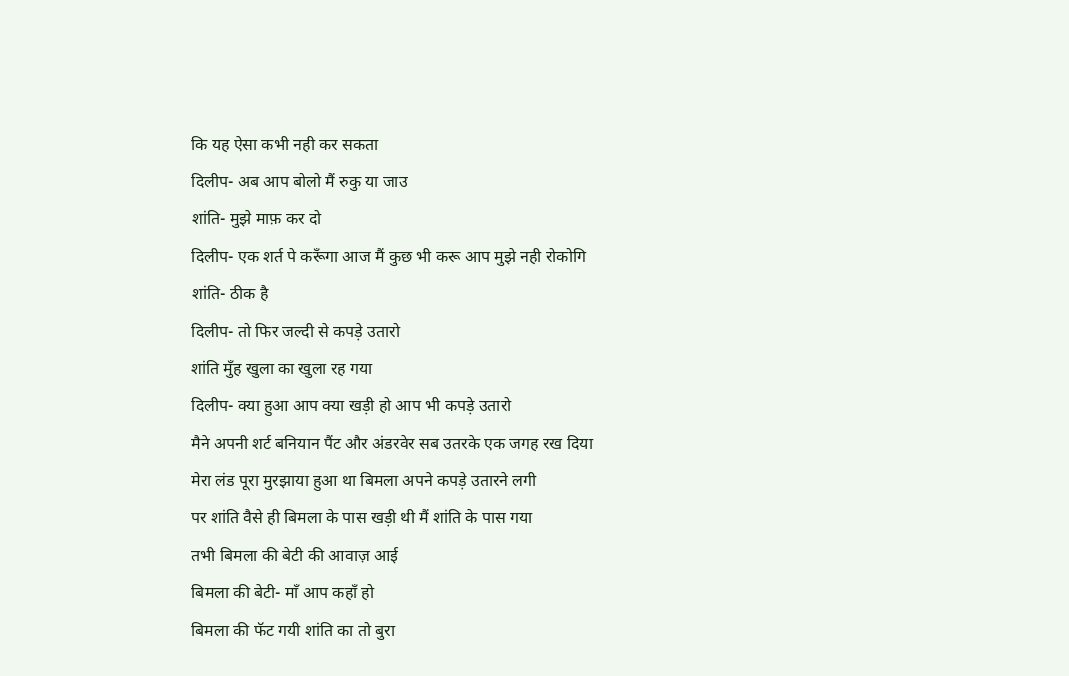कि यह ऐसा कभी नही कर सकता
दिलीप- अब आप बोलो मैं रुकु या जाउ
शांति- मुझे माफ़ कर दो
दिलीप- एक शर्त पे करूँगा आज मैं कुछ भी करू आप मुझे नही रोकोगि
शांति- ठीक है
दिलीप- तो फिर जल्दी से कपड़े उतारो
शांति मुँह खुला का खुला रह गया
दिलीप- क्या हुआ आप क्या खड़ी हो आप भी कपड़े उतारो
मैने अपनी शर्ट बनियान पैंट और अंडरवेर सब उतरके एक जगह रख दिया
मेरा लंड पूरा मुरझाया हुआ था बिमला अपने कपड़े उतारने लगी
पर शांति वैसे ही बिमला के पास खड़ी थी मैं शांति के पास गया
तभी बिमला की बेटी की आवाज़ आई
बिमला की बेटी- माँ आप कहाँ हो
बिमला की फॅट गयी शांति का तो बुरा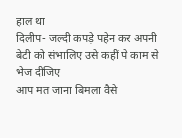हाल था
दिलीप- जल्दी कपड़े पहेन कर अपनी बेटी को संभालिए उसे कहीं पे काम से भेज दीजिए
आप मत जाना बिमला वैसे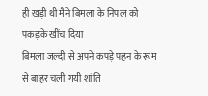ही खड़ी थी मैने बिमला के निपल को पकड़के खींच दिया
बिमला जल्दी से अपने कपड़े पहन के रूम से बाहर चली गयी शांति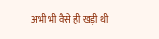अभी भी वैसे ही खड़ी थी